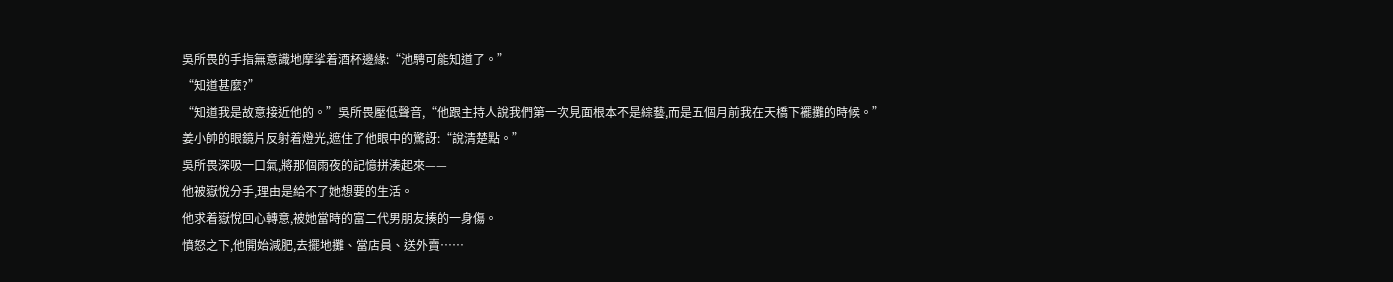吳所畏的手指無意識地摩挲着酒杯邊緣:“池騁可能知道了。”
“知道甚麼?”
“知道我是故意接近他的。”吳所畏壓低聲音,“他跟主持人說我們第一次見面根本不是綜藝,而是五個月前我在天橋下襬攤的時候。”
姜小帥的眼鏡片反射着燈光,遮住了他眼中的驚訝:“說清楚點。”
吳所畏深吸一口氣,將那個雨夜的記憶拼湊起來——
他被嶽悅分手,理由是給不了她想要的生活。
他求着嶽悅回心轉意,被她當時的富二代男朋友揍的一身傷。
憤怒之下,他開始減肥,去擺地攤、當店員、送外賣……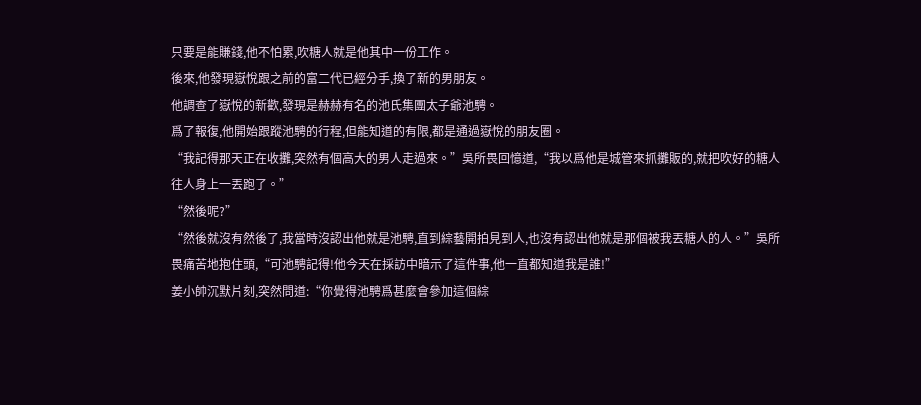只要是能賺錢,他不怕累,吹糖人就是他其中一份工作。
後來,他發現嶽悅跟之前的富二代已經分手,換了新的男朋友。
他調查了嶽悅的新歡,發現是赫赫有名的池氏集團太子爺池騁。
爲了報復,他開始跟蹤池騁的行程,但能知道的有限,都是通過嶽悅的朋友圈。
“我記得那天正在收攤,突然有個高大的男人走過來。”吳所畏回憶道,“我以爲他是城管來抓攤販的,就把吹好的糖人往人身上一丟跑了。”
“然後呢?”
“然後就沒有然後了,我當時沒認出他就是池騁,直到綜藝開拍見到人,也沒有認出他就是那個被我丟糖人的人。”吳所畏痛苦地抱住頭,“可池騁記得!他今天在採訪中暗示了這件事,他一直都知道我是誰!”
姜小帥沉默片刻,突然問道:“你覺得池騁爲甚麼會參加這個綜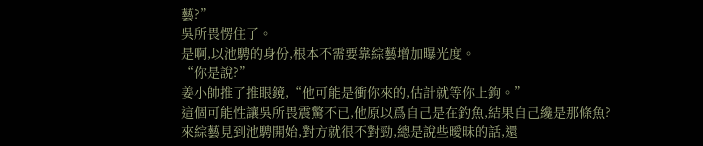藝?”
吳所畏愣住了。
是啊,以池騁的身份,根本不需要靠綜藝增加曝光度。
“你是說?”
姜小帥推了推眼鏡,“他可能是衝你來的,估計就等你上鉤。”
這個可能性讓吳所畏震驚不已,他原以爲自己是在釣魚,結果自己纔是那條魚?
來綜藝見到池騁開始,對方就很不對勁,總是說些曖昧的話,還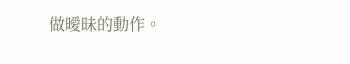做曖昧的動作。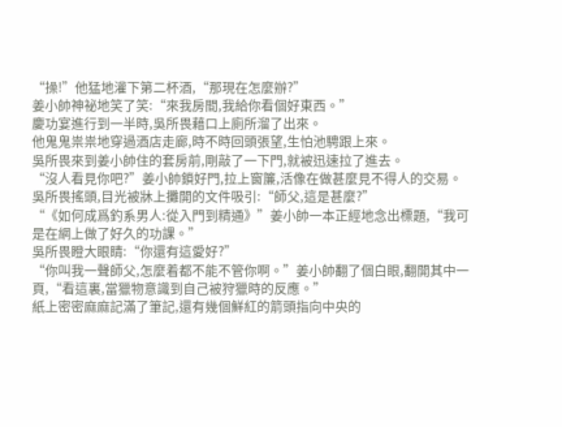“操!”他猛地灌下第二杯酒,“那現在怎麼辦?”
姜小帥神祕地笑了笑:“來我房間,我給你看個好東西。”
慶功宴進行到一半時,吳所畏藉口上廁所溜了出來。
他鬼鬼祟祟地穿過酒店走廊,時不時回頭張望,生怕池騁跟上來。
吳所畏來到姜小帥住的套房前,剛敲了一下門,就被迅速拉了進去。
“沒人看見你吧?”姜小帥鎖好門,拉上窗簾,活像在做甚麼見不得人的交易。
吳所畏搖頭,目光被牀上攤開的文件吸引:“師父,這是甚麼?”
“《如何成爲釣系男人:從入門到精通》”姜小帥一本正經地念出標題,“我可是在網上做了好久的功課。”
吳所畏瞪大眼睛:“你還有這愛好?”
“你叫我一聲師父,怎麼着都不能不管你啊。”姜小帥翻了個白眼,翻開其中一頁,“看這裏,當獵物意識到自己被狩獵時的反應。”
紙上密密麻麻記滿了筆記,還有幾個鮮紅的箭頭指向中央的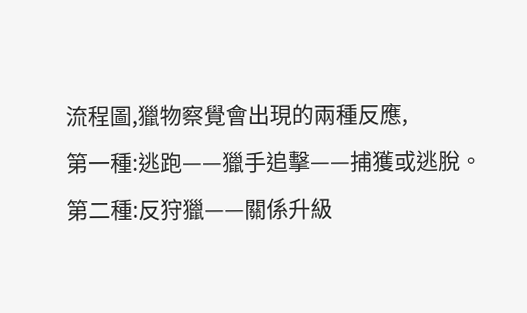流程圖,獵物察覺會出現的兩種反應,
第一種:逃跑——獵手追擊——捕獲或逃脫。
第二種:反狩獵——關係升級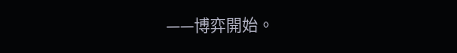——博弈開始。